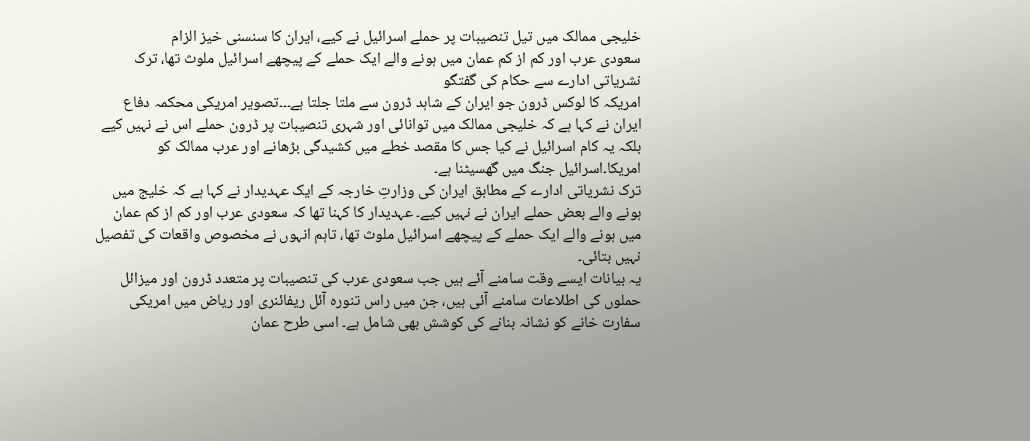خلیجی ممالک میں تیل تنصیبات پر حملے اسرائیل نے کیے، ایران کا سنسنی خیز الزام
سعودی عرب اور کم از کم عمان میں ہونے والے ایک حملے کے پیچھے اسرائیل ملوث تھا، ترک نشریاتی ادارے سے حکام کی گفتگو
امریکہ کا لوکس ڈرون جو ایران کے شاہد ڈرون سے ملتا جلتا ہے۔۔۔تصویر امریکی محکمہ دفاع
ایران نے کہا ہے کہ خلیجی ممالک میں توانائی اور شہری تنصیبات پر ڈرون حملے اس نے نہیں کیے بلکہ یہ کام اسرائیل نے کیا جس کا مقصد خطے میں کشیدگی بڑھانے اور عرب ممالک کو امریکا۔اسرائیل جنگ میں گھسیٹنا ہے۔
ترک نشریاتی ادارے کے مطابق ایران کی وزارتِ خارجہ کے ایک عہدیدار نے کہا ہے کہ خلیج میں ہونے والے بعض حملے ایران نے نہیں کیے۔ عہدیدار کا کہنا تھا کہ سعودی عرب اور کم از کم عمان میں ہونے والے ایک حملے کے پیچھے اسرائیل ملوث تھا، تاہم انہوں نے مخصوص واقعات کی تفصیل نہیں بتائی۔
یہ بیانات ایسے وقت سامنے آئے ہیں جب سعودی عرب کی تنصیبات پر متعدد ڈرون اور میزائل حملوں کی اطلاعات سامنے آئی ہیں، جن میں راس تنورہ آئل ریفائنری اور ریاض میں امریکی سفارت خانے کو نشانہ بنانے کی کوشش بھی شامل ہے۔ اسی طرح عمان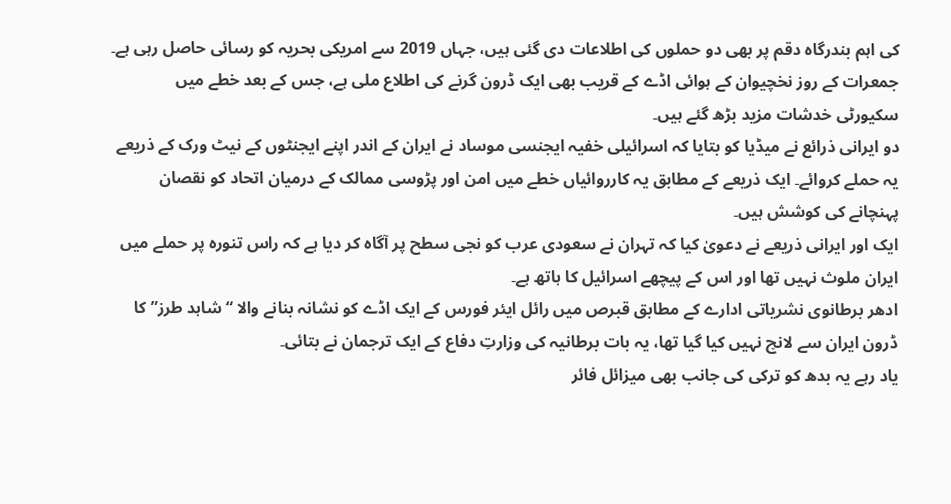کی اہم بندرگاہ دقم پر بھی دو حملوں کی اطلاعات دی گئی ہیں، جہاں 2019 سے امریکی بحریہ کو رسائی حاصل رہی ہے۔
جمعرات کے روز نخچیوان کے ہوائی اڈے کے قریب بھی ایک ڈرون گرنے کی اطلاع ملی ہے، جس کے بعد خطے میں سکیورٹی خدشات مزید بڑھ گئے ہیں۔
دو ایرانی ذرائع نے میڈیا کو بتایا کہ اسرائیلی خفیہ ایجنسی موساد نے ایران کے اندر اپنے ایجنٹوں کے نیٹ ورک کے ذریعے یہ حملے کروائے۔ ایک ذریعے کے مطابق یہ کارروائیاں خطے میں امن اور پڑوسی ممالک کے درمیان اتحاد کو نقصان پہنچانے کی کوشش ہیں۔
ایک اور ایرانی ذریعے نے دعویٰ کیا کہ تہران نے سعودی عرب کو نجی سطح پر آگاہ کر دیا ہے کہ راس تنورہ پر حملے میں ایران ملوث نہیں تھا اور اس کے پیچھے اسرائیل کا ہاتھ ہے۔
ادھر برطانوی نشریاتی ادارے کے مطابق قبرص میں رائل ایئر فورس کے ایک اڈے کو نشانہ بنانے والا “شاہد طرز” کا ڈرون ایران سے لانچ نہیں کیا گیا تھا، یہ بات برطانیہ کی وزارتِ دفاع کے ایک ترجمان نے بتائی۔
یاد رہے یہ بدھ کو ترکی کی جانب بھی میزائل فائر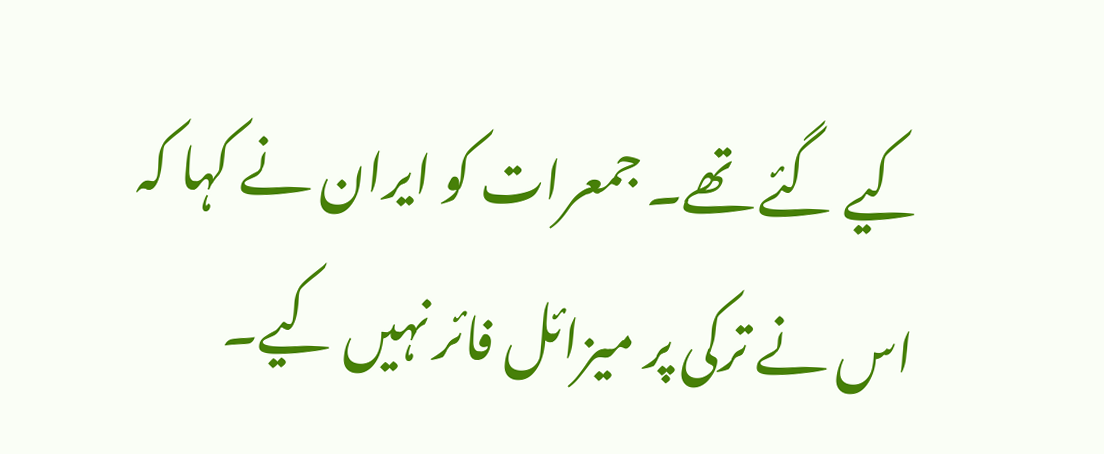کیے گئے تھے۔ جمعرات کو ایران نے کہا کہ اس نے ترکی پر میزائل فائر نہیں کیے۔